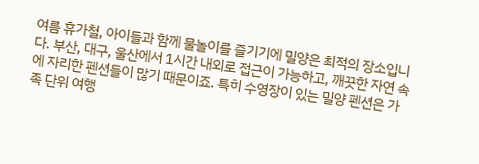여름 휴가철, 아이들과 함께 물놀이를 즐기기에 밀양은 최적의 장소입니다. 부산, 대구, 울산에서 1시간 내외로 접근이 가능하고, 깨끗한 자연 속에 자리한 펜션들이 많기 때문이죠. 특히 수영장이 있는 밀양 펜션은 가족 단위 여행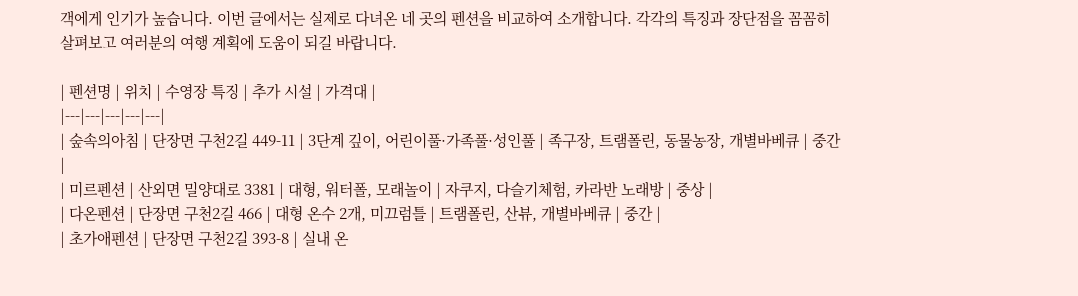객에게 인기가 높습니다. 이번 글에서는 실제로 다녀온 네 곳의 펜션을 비교하여 소개합니다. 각각의 특징과 장단점을 꼼꼼히 살펴보고 여러분의 여행 계획에 도움이 되길 바랍니다.

| 펜션명 | 위치 | 수영장 특징 | 추가 시설 | 가격대 |
|---|---|---|---|---|
| 숲속의아침 | 단장면 구천2길 449-11 | 3단계 깊이, 어린이풀·가족풀·성인풀 | 족구장, 트램폴린, 동물농장, 개별바베큐 | 중간 |
| 미르펜션 | 산외면 밀양대로 3381 | 대형, 워터폴, 모래놀이 | 자쿠지, 다슬기체험, 카라반 노래방 | 중상 |
| 다온펜션 | 단장면 구천2길 466 | 대형 온수 2개, 미끄럼틀 | 트램폴린, 산뷰, 개별바베큐 | 중간 |
| 초가애펜션 | 단장면 구천2길 393-8 | 실내 온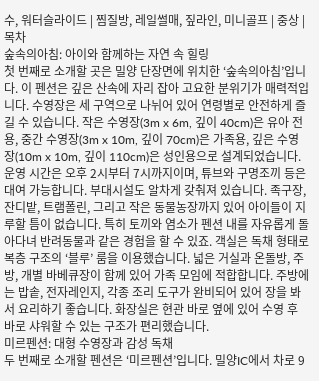수, 워터슬라이드 | 찜질방, 레일썰매, 짚라인, 미니골프 | 중상 |
목차
숲속의아침: 아이와 함께하는 자연 속 힐링
첫 번째로 소개할 곳은 밀양 단장면에 위치한 ‘숲속의아침’입니다. 이 펜션은 깊은 산속에 자리 잡아 고요한 분위기가 매력적입니다. 수영장은 세 구역으로 나뉘어 있어 연령별로 안전하게 즐길 수 있습니다. 작은 수영장(3m x 6m, 깊이 40cm)은 유아 전용, 중간 수영장(3m x 10m, 깊이 70cm)은 가족용, 깊은 수영장(10m x 10m, 깊이 110cm)은 성인용으로 설계되었습니다. 운영 시간은 오후 2시부터 7시까지이며, 튜브와 구명조끼 등은 대여 가능합니다. 부대시설도 알차게 갖춰져 있습니다. 족구장, 잔디밭, 트램폴린, 그리고 작은 동물농장까지 있어 아이들이 지루할 틈이 없습니다. 특히 토끼와 염소가 펜션 내를 자유롭게 돌아다녀 반려동물과 같은 경험을 할 수 있죠. 객실은 독채 형태로 복층 구조의 ‘블루’ 룸을 이용했습니다. 넓은 거실과 온돌방, 주방, 개별 바베큐장이 함께 있어 가족 모임에 적합합니다. 주방에는 밥솥, 전자레인지, 각종 조리 도구가 완비되어 있어 장을 봐서 요리하기 좋습니다. 화장실은 현관 바로 옆에 있어 수영 후 바로 샤워할 수 있는 구조가 편리했습니다.
미르펜션: 대형 수영장과 감성 독채
두 번째로 소개할 펜션은 ‘미르펜션’입니다. 밀양IC에서 차로 9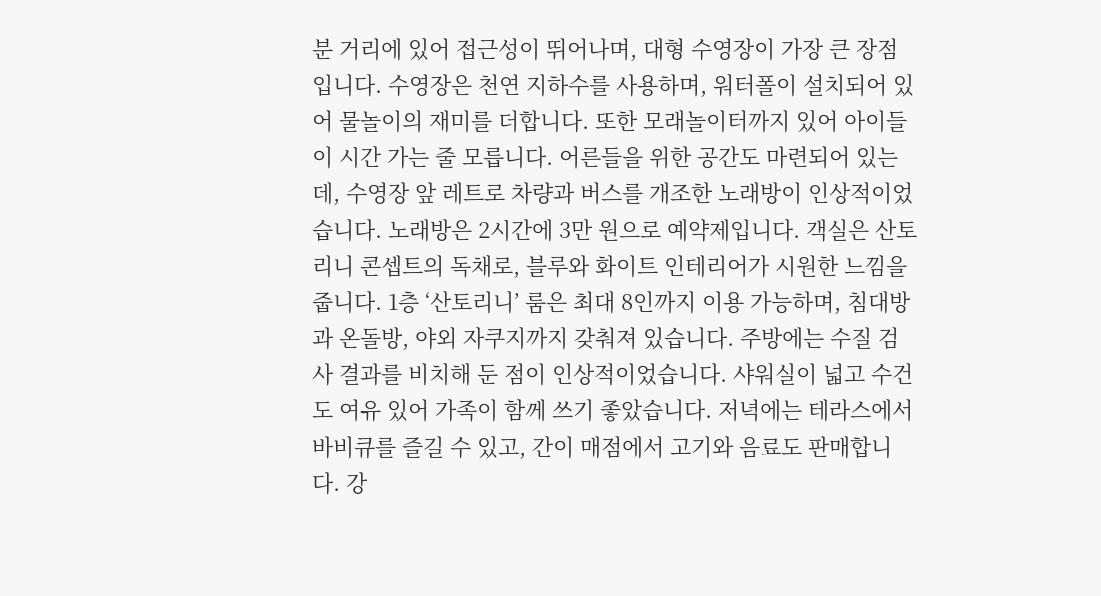분 거리에 있어 접근성이 뛰어나며, 대형 수영장이 가장 큰 장점입니다. 수영장은 천연 지하수를 사용하며, 워터폴이 설치되어 있어 물놀이의 재미를 더합니다. 또한 모래놀이터까지 있어 아이들이 시간 가는 줄 모릅니다. 어른들을 위한 공간도 마련되어 있는데, 수영장 앞 레트로 차량과 버스를 개조한 노래방이 인상적이었습니다. 노래방은 2시간에 3만 원으로 예약제입니다. 객실은 산토리니 콘셉트의 독채로, 블루와 화이트 인테리어가 시원한 느낌을 줍니다. 1층 ‘산토리니’ 룸은 최대 8인까지 이용 가능하며, 침대방과 온돌방, 야외 자쿠지까지 갖춰져 있습니다. 주방에는 수질 검사 결과를 비치해 둔 점이 인상적이었습니다. 샤워실이 넓고 수건도 여유 있어 가족이 함께 쓰기 좋았습니다. 저녁에는 테라스에서 바비큐를 즐길 수 있고, 간이 매점에서 고기와 음료도 판매합니다. 강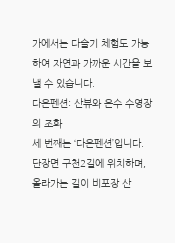가에서는 다슬기 체험도 가능하여 자연과 가까운 시간을 보낼 수 있습니다.
다온펜션: 산뷰와 온수 수영장의 조화
세 번째는 ‘다온펜션’입니다. 단장면 구천2길에 위치하며, 올라가는 길이 비포장 산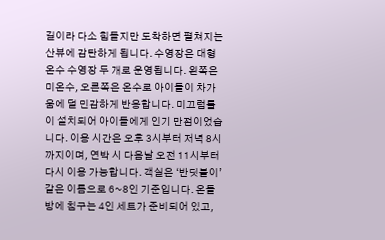길이라 다소 힘들지만 도착하면 펼쳐지는 산뷰에 감탄하게 됩니다. 수영장은 대형 온수 수영장 두 개로 운영됩니다. 왼쪽은 미온수, 오른쪽은 온수로 아이들이 차가움에 덜 민감하게 반응합니다. 미끄럼틀이 설치되어 아이들에게 인기 만점이었습니다. 이용 시간은 오후 3시부터 저녁 8시까지이며, 연박 시 다음날 오전 11시부터 다시 이용 가능합니다. 객실은 ‘반딧불이’ 같은 이름으로 6~8인 기준입니다. 온돌방에 침구는 4인 세트가 준비되어 있고,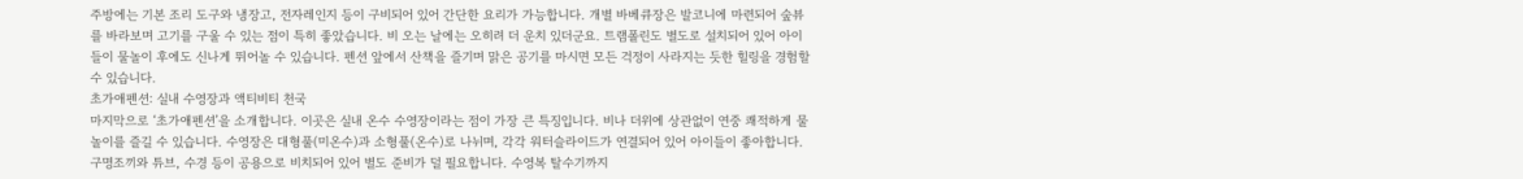주방에는 기본 조리 도구와 냉장고, 전자레인지 등이 구비되어 있어 간단한 요리가 가능합니다. 개별 바베큐장은 발코니에 마련되어 숲뷰를 바라보며 고기를 구울 수 있는 점이 특히 좋았습니다. 비 오는 날에는 오히려 더 운치 있더군요. 트램폴린도 별도로 설치되어 있어 아이들이 물놀이 후에도 신나게 뛰어놀 수 있습니다. 펜션 앞에서 산책을 즐기며 맑은 공기를 마시면 모든 걱정이 사라지는 듯한 힐링을 경험할 수 있습니다.
초가애펜션: 실내 수영장과 액티비티 천국
마지막으로 ‘초가애펜션’을 소개합니다. 이곳은 실내 온수 수영장이라는 점이 가장 큰 특징입니다. 비나 더위에 상관없이 연중 쾌적하게 물놀이를 즐길 수 있습니다. 수영장은 대형풀(미온수)과 소형풀(온수)로 나뉘며, 각각 워터슬라이드가 연결되어 있어 아이들이 좋아합니다. 구명조끼와 튜브, 수경 등이 공용으로 비치되어 있어 별도 준비가 덜 필요합니다. 수영복 탈수기까지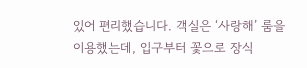있어 편리했습니다. 객실은 ‘사랑해’ 룸을 이용했는데, 입구부터 꽃으로 장식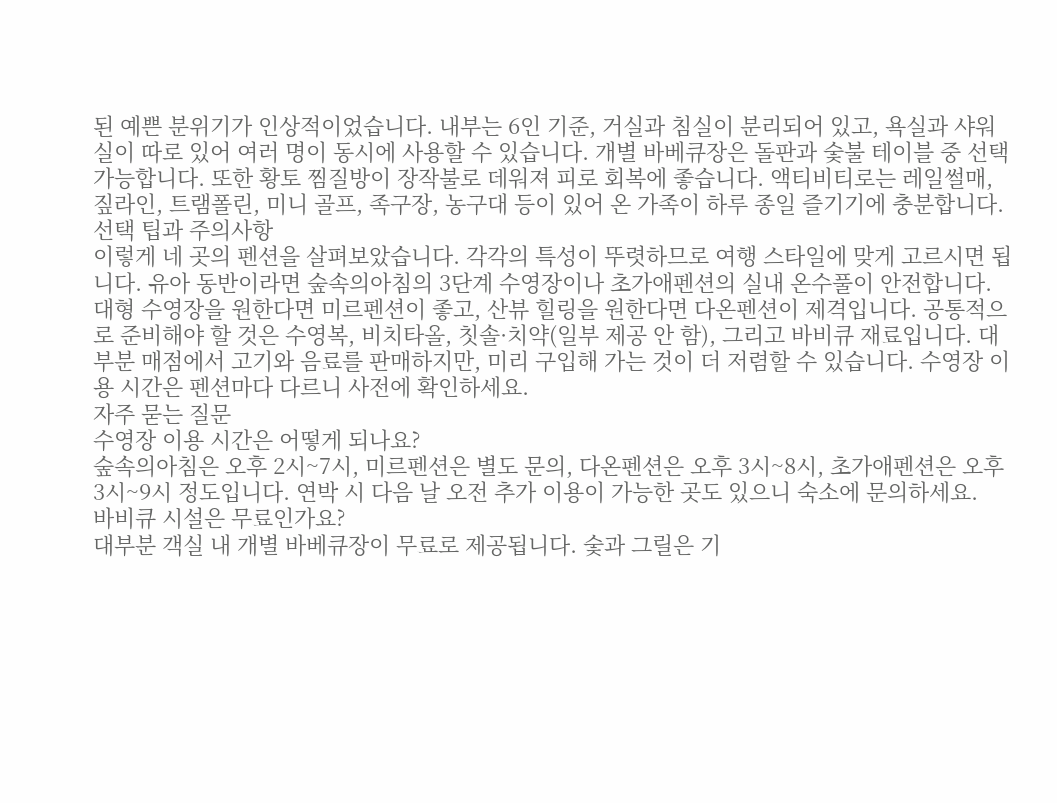된 예쁜 분위기가 인상적이었습니다. 내부는 6인 기준, 거실과 침실이 분리되어 있고, 욕실과 샤워실이 따로 있어 여러 명이 동시에 사용할 수 있습니다. 개별 바베큐장은 돌판과 숯불 테이블 중 선택 가능합니다. 또한 황토 찜질방이 장작불로 데워져 피로 회복에 좋습니다. 액티비티로는 레일썰매, 짚라인, 트램폴린, 미니 골프, 족구장, 농구대 등이 있어 온 가족이 하루 종일 즐기기에 충분합니다.
선택 팁과 주의사항
이렇게 네 곳의 펜션을 살펴보았습니다. 각각의 특성이 뚜렷하므로 여행 스타일에 맞게 고르시면 됩니다. 유아 동반이라면 숲속의아침의 3단계 수영장이나 초가애펜션의 실내 온수풀이 안전합니다. 대형 수영장을 원한다면 미르펜션이 좋고, 산뷰 힐링을 원한다면 다온펜션이 제격입니다. 공통적으로 준비해야 할 것은 수영복, 비치타올, 칫솔·치약(일부 제공 안 함), 그리고 바비큐 재료입니다. 대부분 매점에서 고기와 음료를 판매하지만, 미리 구입해 가는 것이 더 저렴할 수 있습니다. 수영장 이용 시간은 펜션마다 다르니 사전에 확인하세요.
자주 묻는 질문
수영장 이용 시간은 어떻게 되나요?
숲속의아침은 오후 2시~7시, 미르펜션은 별도 문의, 다온펜션은 오후 3시~8시, 초가애펜션은 오후 3시~9시 정도입니다. 연박 시 다음 날 오전 추가 이용이 가능한 곳도 있으니 숙소에 문의하세요.
바비큐 시설은 무료인가요?
대부분 객실 내 개별 바베큐장이 무료로 제공됩니다. 숯과 그릴은 기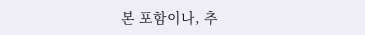본 포함이나, 추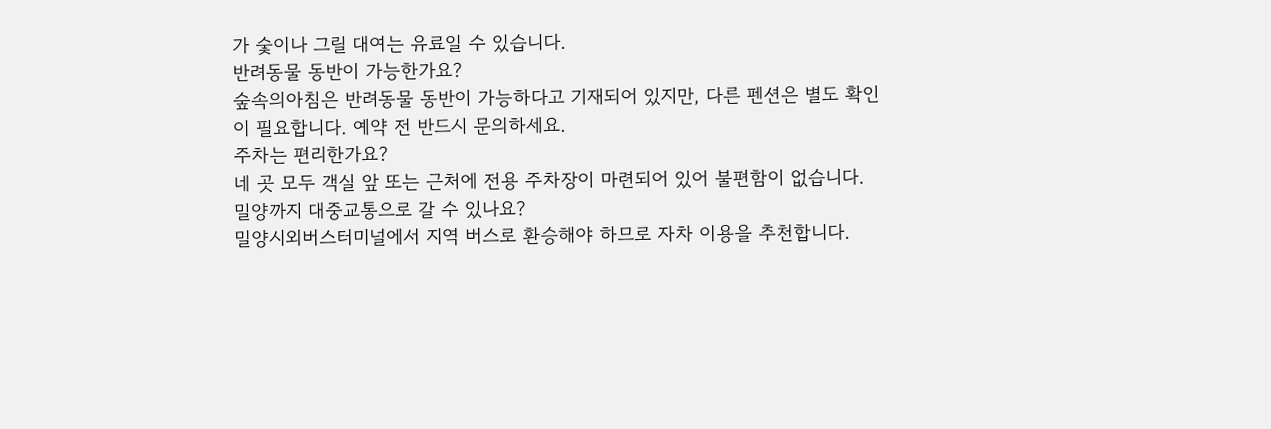가 숯이나 그릴 대여는 유료일 수 있습니다.
반려동물 동반이 가능한가요?
숲속의아침은 반려동물 동반이 가능하다고 기재되어 있지만, 다른 펜션은 별도 확인이 필요합니다. 예약 전 반드시 문의하세요.
주차는 편리한가요?
네 곳 모두 객실 앞 또는 근처에 전용 주차장이 마련되어 있어 불편함이 없습니다.
밀양까지 대중교통으로 갈 수 있나요?
밀양시외버스터미널에서 지역 버스로 환승해야 하므로 자차 이용을 추천합니다.